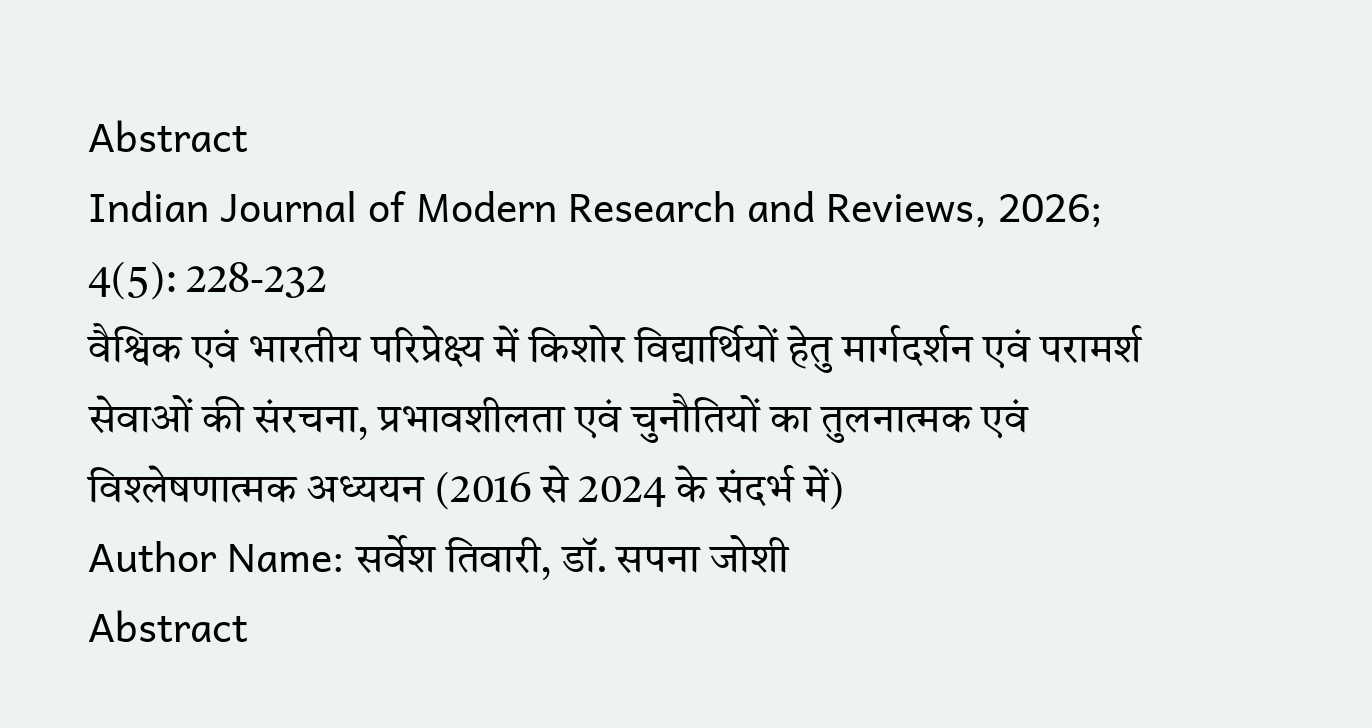Abstract
Indian Journal of Modern Research and Reviews, 2026; 4(5): 228-232
वैश्विक एवं भारतीय परिप्रेक्ष्य में किशोर विद्यार्थियों हेतु मार्गदर्शन एवं परामर्श सेवाओं की संरचना, प्रभावशीलता एवं चुनौतियों का तुलनात्मक एवं विश्लेषणात्मक अध्ययन (2016 से 2024 के संदर्भ में)
Author Name: सर्वेश तिवारी, डॉ. सपना जोशी
Abstract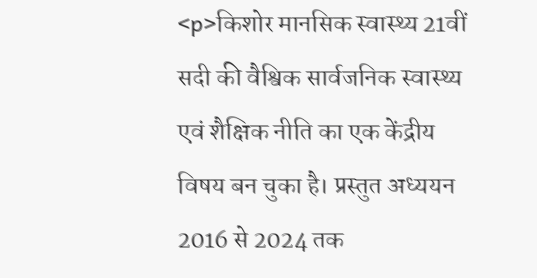<p>किशोर मानसिक स्वास्थ्य 21वीं सदी की वैश्विक सार्वजनिक स्वास्थ्य एवं शैक्षिक नीति का एक केंद्रीय विषय बन चुका है। प्रस्तुत अध्ययन 2016 से 2024 तक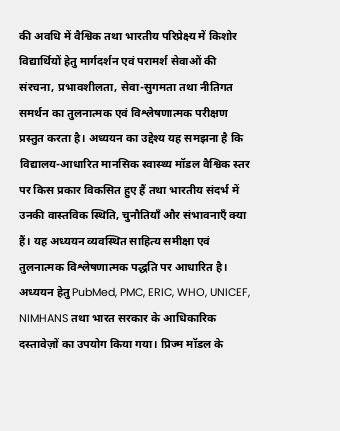की अवधि में वैश्विक तथा भारतीय परिप्रेक्ष्य में किशोर विद्यार्थियों हेतु मार्गदर्शन एवं परामर्श सेवाओं की संरचना, प्रभावशीलता, सेवा-सुगमता तथा नीतिगत समर्थन का तुलनात्मक एवं विश्लेषणात्मक परीक्षण प्रस्तुत करता है। अध्ययन का उद्देश्य यह समझना है कि विद्यालय-आधारित मानसिक स्वास्थ्य मॉडल वैश्विक स्तर पर किस प्रकार विकसित हुए हैं तथा भारतीय संदर्भ में उनकी वास्तविक स्थिति, चुनौतियाँ और संभावनाएँ क्या हैं। यह अध्ययन व्यवस्थित साहित्य समीक्षा एवं तुलनात्मक विश्लेषणात्मक पद्धति पर आधारित है। अध्ययन हेतु PubMed, PMC, ERIC, WHO, UNICEF, NIMHANS तथा भारत सरकार के आधिकारिक दस्तावेज़ों का उपयोग किया गया। प्रिज्म मॉडल के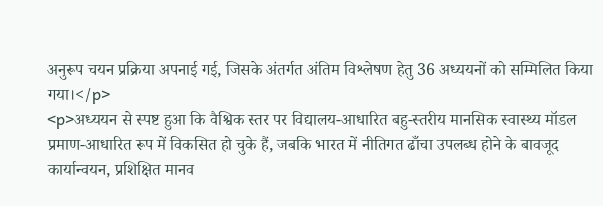अनुरूप चयन प्रक्रिया अपनाई गई, जिसके अंतर्गत अंतिम विश्लेषण हेतु 36 अध्ययनों को सम्मिलित किया गया।</p>
<p>अध्ययन से स्पष्ट हुआ कि वैश्विक स्तर पर विद्यालय-आधारित बहु-स्तरीय मानसिक स्वास्थ्य मॉडल प्रमाण-आधारित रूप में विकसित हो चुके हैं, जबकि भारत में नीतिगत ढाँचा उपलब्ध होने के बावजूद कार्यान्वयन, प्रशिक्षित मानव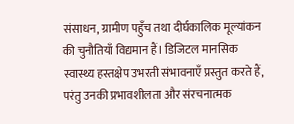संसाधन, ग्रामीण पहुँच तथा दीर्घकालिक मूल्यांकन की चुनौतियाँ विद्यमान हैं। डिजिटल मानसिक स्वास्थ्य हस्तक्षेप उभरती संभावनाएँ प्रस्तुत करते हैं, परंतु उनकी प्रभावशीलता और संरचनात्मक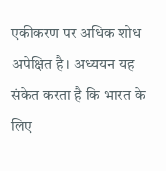एकीकरण पर अधिक शोध अपेक्षित है। अध्ययन यह संकेत करता है कि भारत के लिए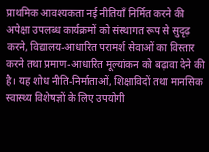प्राथमिक आवश्यकता नई नीतियाँ निर्मित करने की अपेक्षा उपलब्ध कार्यक्रमों को संस्थागत रूप से सुदृढ़ करने, विद्यालय-आधारित परामर्श सेवाओं का विस्तार करने तथा प्रमाण-आधारित मूल्यांकन को बढ़ावा देने की है। यह शोध नीति-निर्माताओं, शिक्षाविदों तथा मानसिक स्वास्थ्य विशेषज्ञों के लिए उपयोगी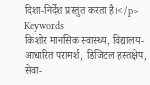दिशा-निर्देश प्रस्तुत करता है।</p>
Keywords
किशोर मानसिक स्वास्थ्य, विद्यालय-आधारित परामर्श, डिजिटल हस्तक्षेप, सेवा-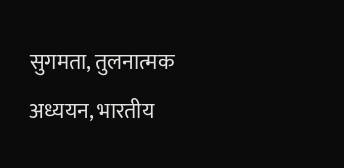सुगमता, तुलनात्मक अध्ययन, भारतीय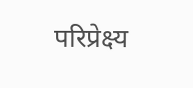परिप्रेक्ष्य